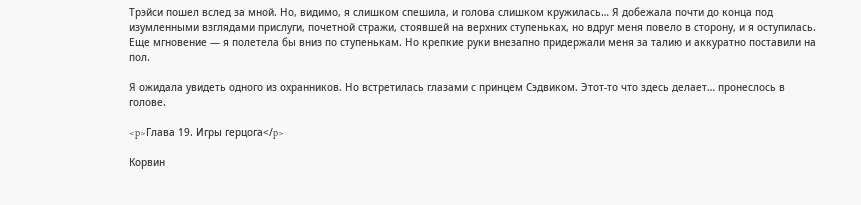Трэйси пошел вслед за мной. Но, видимо, я слишком спешила, и голова слишком кружилась… Я добежала почти до конца под изумленными взглядами прислуги, почетной стражи, стоявшей на верхних ступеньках, но вдруг меня повело в сторону, и я оступилась. Еще мгновение — я полетела бы вниз по ступенькам. Но крепкие руки внезапно придержали меня за талию и аккуратно поставили на пол.

Я ожидала увидеть одного из охранников. Но встретилась глазами с принцем Сэдвиком. Этот-то что здесь делает… пронеслось в голове.

<p>Глава 19. Игры герцога</p>

Корвин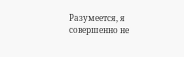Разумеется, я совершенно не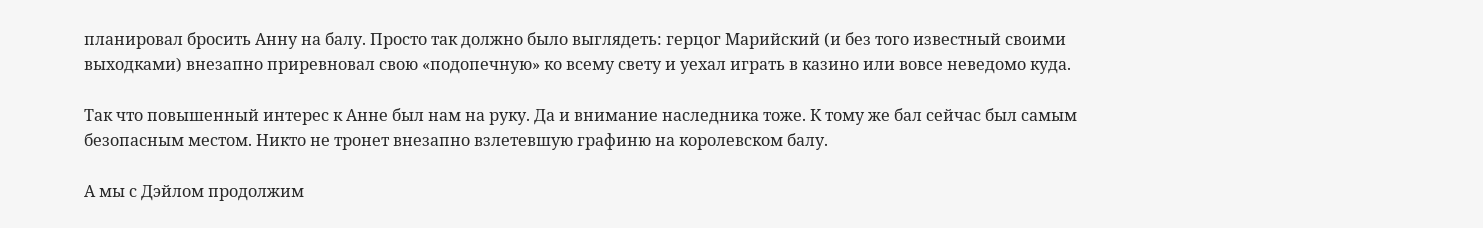планировал бросить Анну на балу. Просто так должно было выглядеть: герцог Марийский (и без того известный своими выходками) внезапно приревновал свою «подопечную» ко всему свету и уехал играть в казино или вовсе неведомо куда.

Так что повышенный интерес к Анне был нам на руку. Да и внимание наследника тоже. К тому же бал сейчас был самым безопасным местом. Никто не тронет внезапно взлетевшую графиню на королевском балу.

А мы с Дэйлом продолжим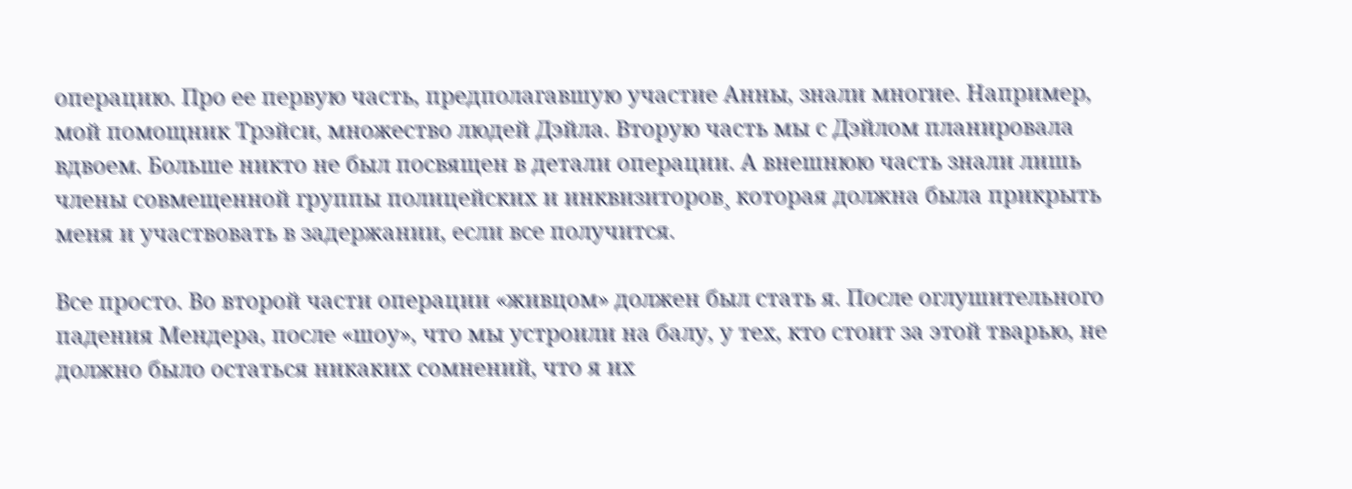операцию. Про ее первую часть, предполагавшую участие Анны, знали многие. Например, мой помощник Трэйси, множество людей Дэйла. Вторую часть мы с Дэйлом планировала вдвоем. Больше никто не был посвящен в детали операции. А внешнюю часть знали лишь члены совмещенной группы полицейских и инквизиторов¸ которая должна была прикрыть меня и участвовать в задержании, если все получится.

Все просто. Во второй части операции «живцом» должен был стать я. После оглушительного падения Мендера, после «шоу», что мы устроили на балу, у тех, кто стоит за этой тварью, не должно было остаться никаких сомнений, что я их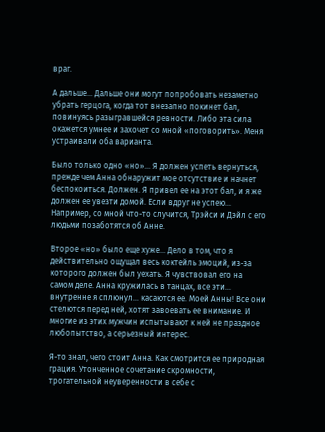враг.

А дальше… Дальше они могут попробовать незаметно убрать герцога, когда тот внезапно покинет бал, повинуясь разыгравшейся ревности. Либо эта сила окажется умнее и захочет со мной «поговорить». Меня устраивали оба варианта.

Было только одно «но»… Я должен успеть вернуться, прежде чем Анна обнаружит мое отсутствие и начнет беспокоиться. Должен. Я привел ее на этот бал, и я же должен ее увезти домой. Если вдруг не успею… Например, со мной что-то случится, Трэйси и Дэйл с его людьми позаботятся об Анне.

Второе «но» было еще хуже… Дело в том, что я действительно ощущал весь коктейль эмоций, из-за которого должен был уехать. Я чувствовал его на самом деле. Анна кружилась в танцах, все эти… внутренне я сплюнул… касаются ее. Моей Анны! Все они стелются перед ней, хотят завоевать ее внимание. И многие из этих мужчин испытывают к ней не праздное любопытство, а серьезный интерес.

Я-то знал, чего стоит Анна. Как смотрится ее природная грация. Утонченное сочетание скромности, трогательной неуверенности в себе с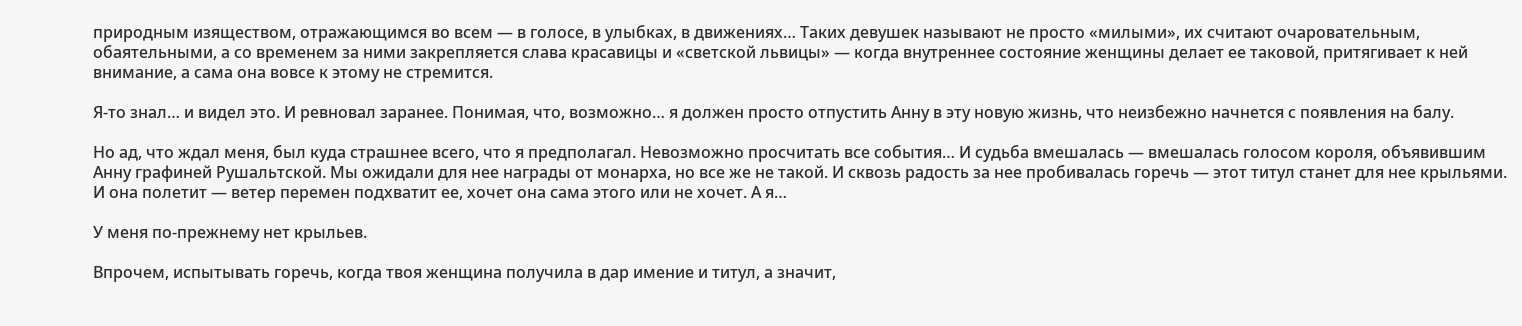природным изяществом, отражающимся во всем — в голосе, в улыбках, в движениях… Таких девушек называют не просто «милыми», их считают очаровательным, обаятельными, а со временем за ними закрепляется слава красавицы и «светской львицы» — когда внутреннее состояние женщины делает ее таковой, притягивает к ней внимание, а сама она вовсе к этому не стремится.

Я-то знал… и видел это. И ревновал заранее. Понимая, что, возможно… я должен просто отпустить Анну в эту новую жизнь, что неизбежно начнется с появления на балу.

Но ад, что ждал меня, был куда страшнее всего, что я предполагал. Невозможно просчитать все события… И судьба вмешалась — вмешалась голосом короля, объявившим Анну графиней Рушальтской. Мы ожидали для нее награды от монарха, но все же не такой. И сквозь радость за нее пробивалась горечь — этот титул станет для нее крыльями. И она полетит — ветер перемен подхватит ее, хочет она сама этого или не хочет. А я…

У меня по-прежнему нет крыльев.

Впрочем, испытывать горечь, когда твоя женщина получила в дар имение и титул, а значит,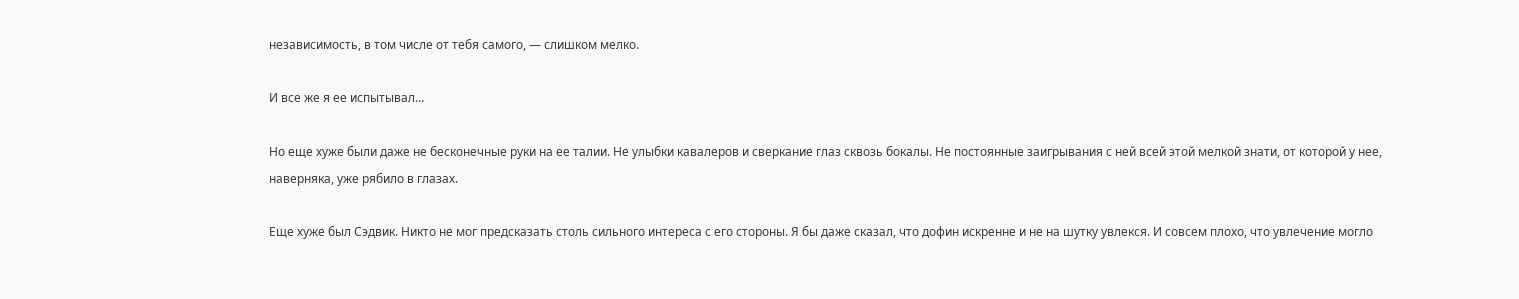независимость, в том числе от тебя самого, — слишком мелко.

И все же я ее испытывал…

Но еще хуже были даже не бесконечные руки на ее талии. Не улыбки кавалеров и сверкание глаз сквозь бокалы. Не постоянные заигрывания с ней всей этой мелкой знати, от которой у нее, наверняка, уже рябило в глазах.

Еще хуже был Сэдвик. Никто не мог предсказать столь сильного интереса с его стороны. Я бы даже сказал, что дофин искренне и не на шутку увлекся. И совсем плохо, что увлечение могло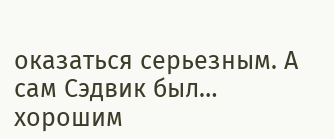оказаться серьезным. А сам Сэдвик был… хорошим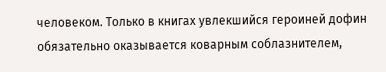человеком. Только в книгах увлекшийся героиней дофин обязательно оказывается коварным соблазнителем,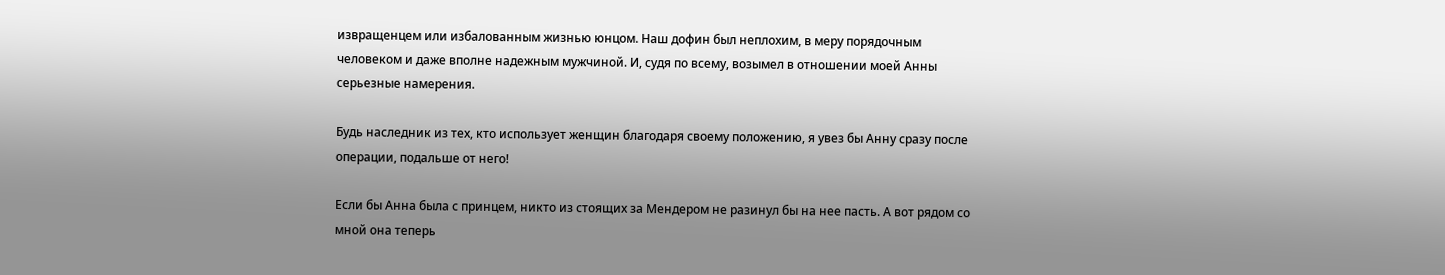извращенцем или избалованным жизнью юнцом. Наш дофин был неплохим, в меру порядочным человеком и даже вполне надежным мужчиной. И, судя по всему, возымел в отношении моей Анны серьезные намерения.

Будь наследник из тех, кто использует женщин благодаря своему положению, я увез бы Анну сразу после операции, подальше от него!

Если бы Анна была с принцем, никто из стоящих за Мендером не разинул бы на нее пасть. А вот рядом со мной она теперь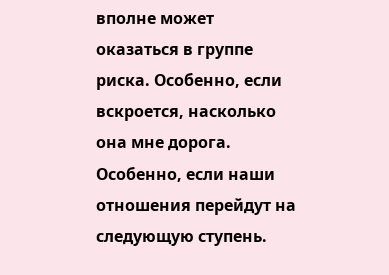вполне может оказаться в группе риска. Особенно, если вскроется, насколько она мне дорога. Особенно, если наши отношения перейдут на следующую ступень.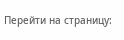Перейти на страницу: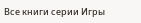Все книги серии Игры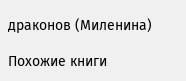драконов (Миленина)

Похожие книги